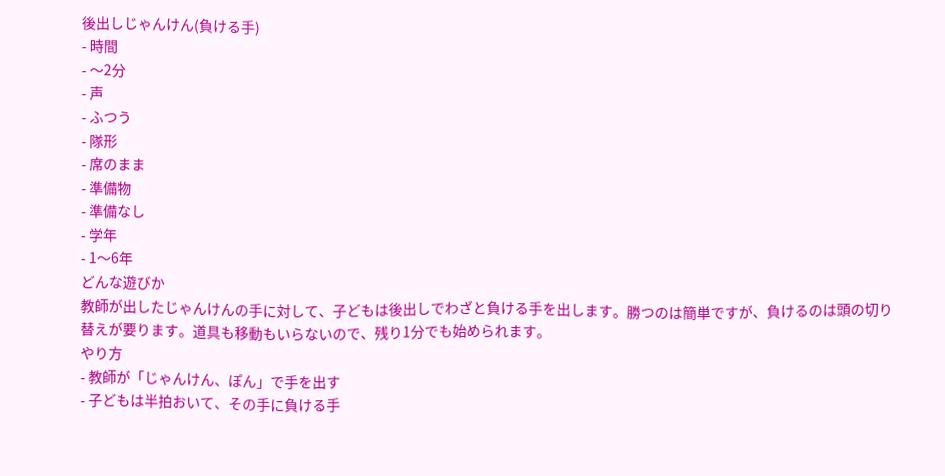後出しじゃんけん(負ける手)
- 時間
- 〜2分
- 声
- ふつう
- 隊形
- 席のまま
- 準備物
- 準備なし
- 学年
- 1〜6年
どんな遊びか
教師が出したじゃんけんの手に対して、子どもは後出しでわざと負ける手を出します。勝つのは簡単ですが、負けるのは頭の切り替えが要ります。道具も移動もいらないので、残り1分でも始められます。
やり方
- 教師が「じゃんけん、ぽん」で手を出す
- 子どもは半拍おいて、その手に負ける手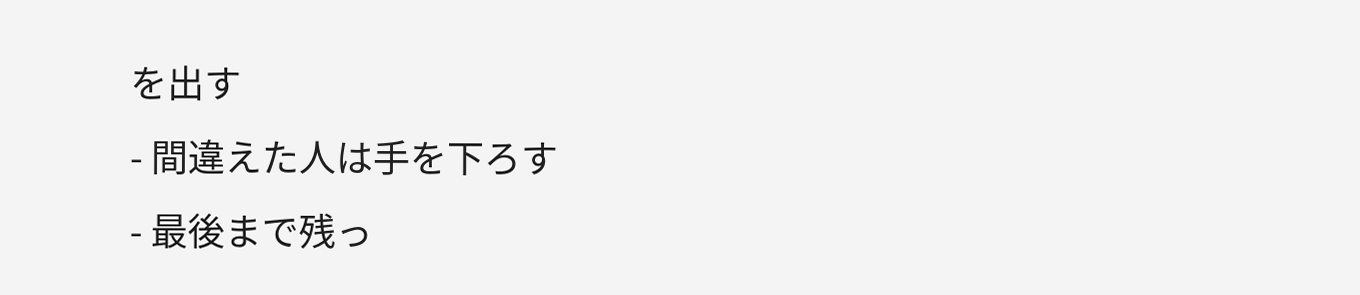を出す
- 間違えた人は手を下ろす
- 最後まで残っ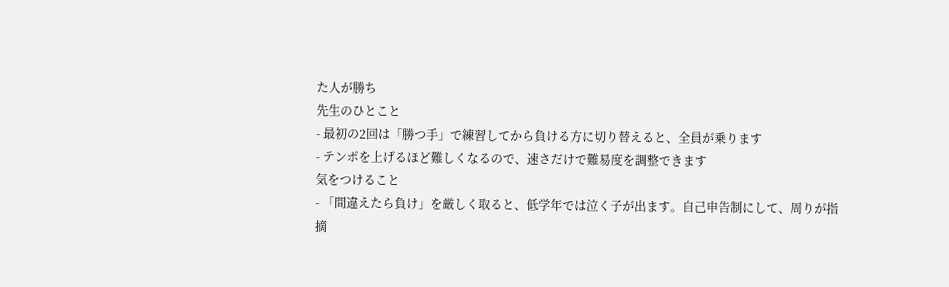た人が勝ち
先生のひとこと
- 最初の2回は「勝つ手」で練習してから負ける方に切り替えると、全員が乗ります
- テンポを上げるほど難しくなるので、速さだけで難易度を調整できます
気をつけること
- 「間違えたら負け」を厳しく取ると、低学年では泣く子が出ます。自己申告制にして、周りが指摘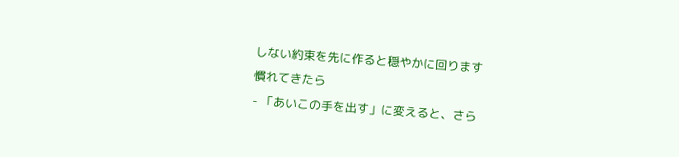しない約束を先に作ると穏やかに回ります
慣れてきたら
- 「あいこの手を出す」に変えると、さら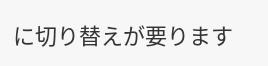に切り替えが要ります